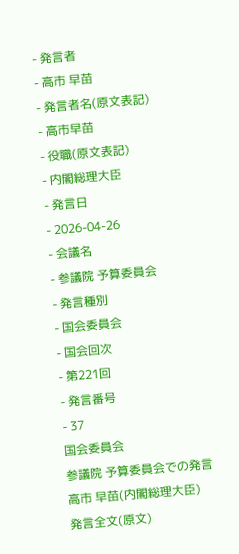- 発言者
- 高市 早苗
- 発言者名(原文表記)
- 高市早苗
- 役職(原文表記)
- 内閣総理大臣
- 発言日
- 2026-04-26
- 会議名
- 参議院 予算委員会
- 発言種別
- 国会委員会
- 国会回次
- 第221回
- 発言番号
- 37
国会委員会
参議院 予算委員会での発言
高市 早苗(内閣総理大臣)
発言全文(原文)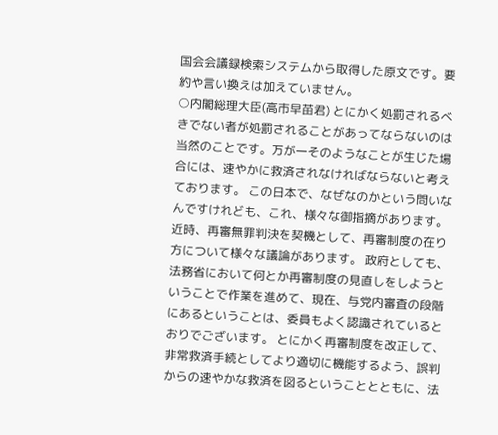国会会議録検索システムから取得した原文です。要約や言い換えは加えていません。
○内閣総理大臣(高市早苗君) とにかく処罰されるべきでない者が処罰されることがあってならないのは当然のことです。万が一そのようなことが生じた場合には、速やかに救済されなければならないと考えております。 この日本で、なぜなのかという問いなんですけれども、これ、様々な御指摘があります。近時、再審無罪判決を契機として、再審制度の在り方について様々な議論があります。 政府としても、法務省において何とか再審制度の見直しをしようということで作業を進めて、現在、与党内審査の段階にあるということは、委員もよく認識されているとおりでございます。 とにかく再審制度を改正して、非常救済手続としてより適切に機能するよう、誤判からの速やかな救済を図るということとともに、法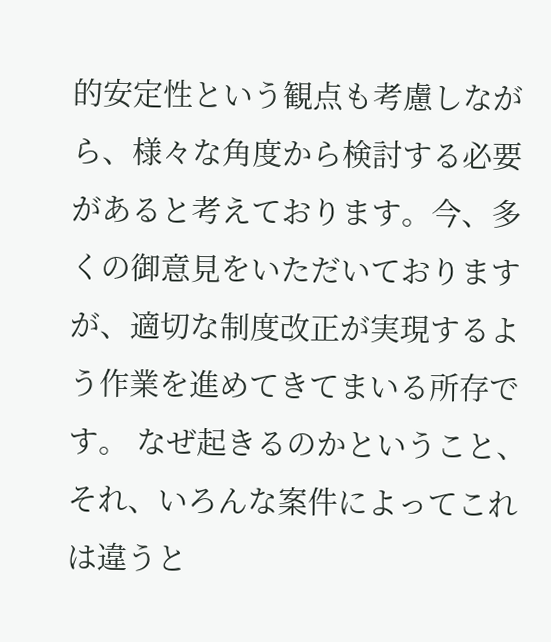的安定性という観点も考慮しながら、様々な角度から検討する必要があると考えております。今、多くの御意見をいただいておりますが、適切な制度改正が実現するよう作業を進めてきてまいる所存です。 なぜ起きるのかということ、それ、いろんな案件によってこれは違うと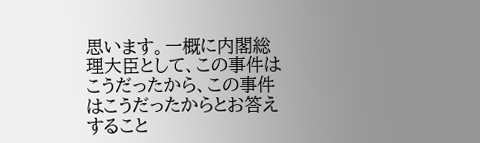思います。一概に内閣総理大臣として、この事件はこうだったから、この事件はこうだったからとお答えすること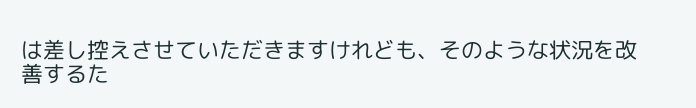は差し控えさせていただきますけれども、そのような状況を改善するた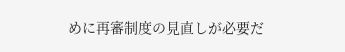めに再審制度の見直しが必要だ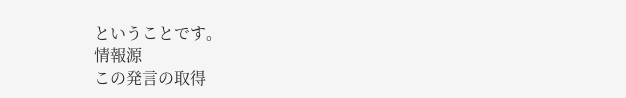ということです。
情報源
この発言の取得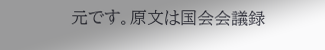元です。原文は国会会議録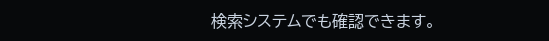検索システムでも確認できます。